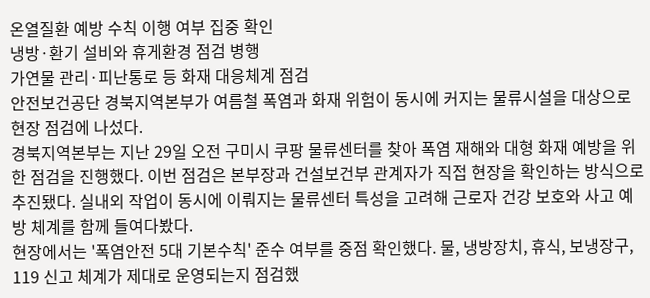온열질환 예방 수칙 이행 여부 집중 확인
냉방·환기 설비와 휴게환경 점검 병행
가연물 관리·피난통로 등 화재 대응체계 점검
안전보건공단 경북지역본부가 여름철 폭염과 화재 위험이 동시에 커지는 물류시설을 대상으로 현장 점검에 나섰다.
경북지역본부는 지난 29일 오전 구미시 쿠팡 물류센터를 찾아 폭염 재해와 대형 화재 예방을 위한 점검을 진행했다. 이번 점검은 본부장과 건설보건부 관계자가 직접 현장을 확인하는 방식으로 추진됐다. 실내외 작업이 동시에 이뤄지는 물류센터 특성을 고려해 근로자 건강 보호와 사고 예방 체계를 함께 들여다봤다.
현장에서는 '폭염안전 5대 기본수칙' 준수 여부를 중점 확인했다. 물, 냉방장치, 휴식, 보냉장구, 119 신고 체계가 제대로 운영되는지 점검했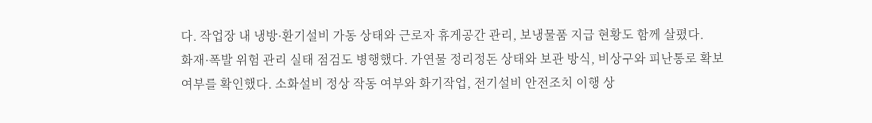다. 작업장 내 냉방·환기설비 가동 상태와 근로자 휴게공간 관리, 보냉물품 지급 현황도 함께 살폈다.
화재·폭발 위험 관리 실태 점검도 병행했다. 가연물 정리정돈 상태와 보관 방식, 비상구와 피난통로 확보 여부를 확인했다. 소화설비 정상 작동 여부와 화기작업, 전기설비 안전조치 이행 상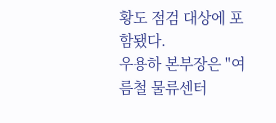황도 점검 대상에 포함됐다.
우용하 본부장은 "여름철 물류센터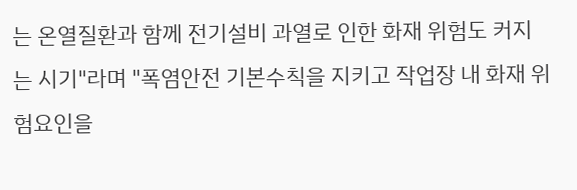는 온열질환과 함께 전기설비 과열로 인한 화재 위험도 커지는 시기"라며 "폭염안전 기본수칙을 지키고 작업장 내 화재 위험요인을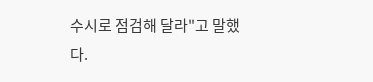수시로 점검해 달라"고 말했다.